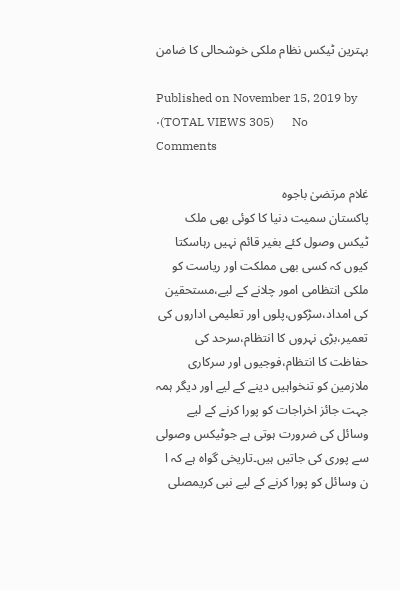بہترین ٹیکس نظام ملکی خوشحالی کا ضامن

Published on November 15, 2019 by    ·(TOTAL VIEWS 305)      No Comments

غلام مرتضیٰ باجوہ
پاکستان سمیت دنیا کا کوئی بھی ملک ٹیکس وصول کئے بغیر قائم نہیں رہاسکتا کیوں کہ کسی بھی مملکت اور ریاست کو ملکی انتظامی امور چلانے کے لیے،مستحقین کی امداد،سڑکوں،پلوں اور تعلیمی اداروں کی تعمیر،بڑی نہروں کا انتظام،سرحد کی حفاظت کا انتظام،فوجیوں اور سرکاری ملازمین کو تنخواہیں دینے کے لیے اور دیگر ہمہ جہت جائز اخراجات کو پورا کرنے کے لیے وسائل کی ضرورت ہوتی ہے جوٹیکس وصولی سے پوری کی جاتیں ہیں۔تاریخی گواہ ہے کہ ا ن وسائل کو پورا کرنے کے لیے نبی کریمصلى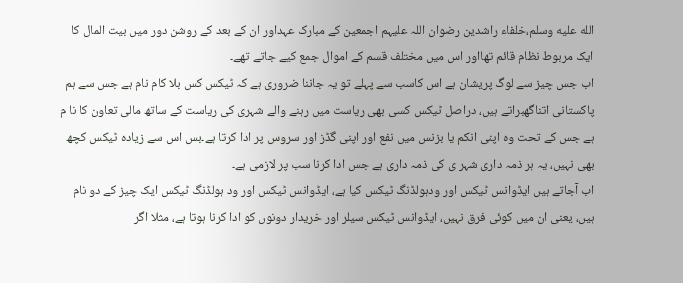الله عليه وسلم،خلفاء راشدین رضوان اللہ علیہم اجمعین کے مبارک عہداور ان کے بعد کے روشن دور میں بیت المال کا ایک مربوط نظام قائم تھااور اس میں مختلف قسم کے اموال جمع کیے جاتے تھے۔
اب جس چیز سے لوگ پریشان ہے اس کاسب سے پہلے تو یہ جاننا ضروری ہے کہ ٹیکس کس بلا کام نام ہے جس سے ہم پاکستانی اتناگھبراتے ہیں، دراصل ٹیکس کسی بھی ریاست میں رہنے والے شہری کی ریاست کے ساتھ مالی تعاون کا نا م ہے جس کے تحت وہ اپنی انکم یا بزنس میں نفع اور اپنی گڈز اور سروس پر ادا کرتا ہے۔بس اس سے زیادہ ٹیکس کچھ بھی نہیں، یہ ہر ذمہ داری شہر ی کی ذمہ داری ہے جس ادا کرنا سب پر لازمی ہے۔
اب آجاتے ہیں ایڈوانس ٹیکس اور ودہولڈنگ ٹیکس کیا ہے، ایڈوانس ٹیکس اور ود ہولڈنگ ٹیکس ایک چیز کے دو نام ہیں، یعنی ان میں کوئی فرق نہیں، ایڈوانس ٹیکس سیلر اور خریدار دونوں کو ادا کرنا ہوتا ہے، مثلا اگر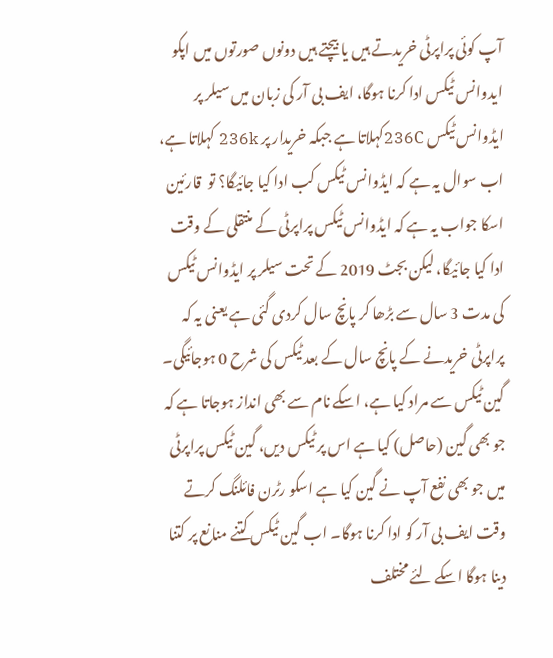آپ کوئی پراپرٹی خریدتے ہیں یا بیچتے ہیں دونوں صورتوں میں اپکو ایدوانس ٹیکس ادا کرنا ہوگا، ایف بی آر کی زبان میں سیلر پر ایڈوانس ٹیکس 236Cکہلاتا ہے جبکہ خریدار پر 236k کہلاتا ہے، اب سوال یہ ہے کہ ایڈوانس ٹیکس کب ادا کیا جائیگا؟ تو  قارئین اسکا جواب یہ ہے کہ ایڈوانس ٹیکس پراپرٹی کے منتقلی کے وقت ادا کیا جائیگا، لیکن بجٹ 2019 کے تحت سیلر پر ایڈوانس ٹیکس کی مدت 3 سال سے بڑھا کر پانچ سال کردی گئی ہے یعنی یہ کہ پراپرٹی خریدنے کے پانچ سال کے بعد ٹیکس کی شرح 0 ہوجائیگی۔
گین ٹیکس سے مراد کیا ہے، اسکے نام سے بھی انداز ہوجاتا ہے کہ جو بھی گین (حاصل) کیا ہے اس پر ٹیکس دیں، گین ٹیکس پراپرٹی میں جو بھی نفع آپ نے گین کیا ہے اسکو رٹرن فائلنگ کرتے وقت ایف بی آر کو ادا کرنا ہوگا۔ اب گین ٹیکس کتنے منانع پر کتنا دینا ہوگا اسکے لئے مختلف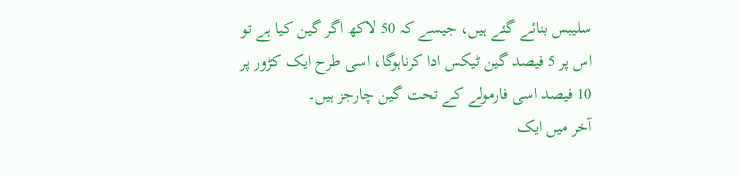سلیبس بنائے گئے ہیں، جیسے کہ 50 لاکھ اگر گین کیا ہے تو اس پر 5 فیصد گین ٹیکس ادا کرناہوگا، اسی طرح ایک کڑور پر 10 فیصد اسی فارمولے کے تحت گین چارجز ہیں۔
آخر میں ایک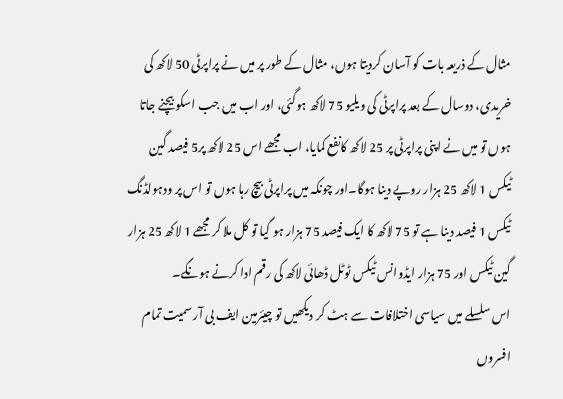مثال کے ذریعہ بات کو آسان کردیتا ہوں، مثال کے طور پر میں نے پراپرٹی 50 لاکھ کی خریدی، دوسال کے بعد پراپرٹی کی ویلیو 75 لاکھ ہوگئی، اور اب میں جب اسکو بیچنے جاتا ہوں تو میں نے اپنی پراپرٹی پر 25 لاکھ کانفع کمایا، اب مجھے اس 25 لاکھ پر5 فیصد گین ٹیکس 1 لاکھ 25 ہزار روپے دینا ہوگا۔اور چونکہ میں پراپرٹی بیچ رہا ہوں تو اس پر ودہولڈنگ ٹیکس 1 فیصد دینا ہے تو 75 لاکھ کا ایک فیصد 75 ہزار ہو گیا تو کل ملا کر مجھے 1 لاکھ 25 ہزار گین ٹیکس اور 75 ہزار ایڈوانس ٹیکس ٹوٹل ڈھائی لاکھ کی رقم ادا کرنے ہونگے۔
اس سلسلے میں سیاسی اختلافات سے ہٹ کر دیکھیں تو چیئرمین ایف بی آر سمیت تمام افسروں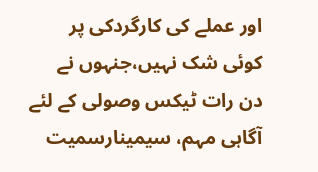اور عملے کی کارگردکی پر کوئی شک نہیں،جنہوں نے دن رات ٹیکس وصولی کے لئے آگاہی مہم، سیمینارسمیت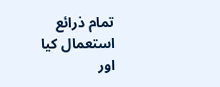تمام ذرائع استعمال کیا اور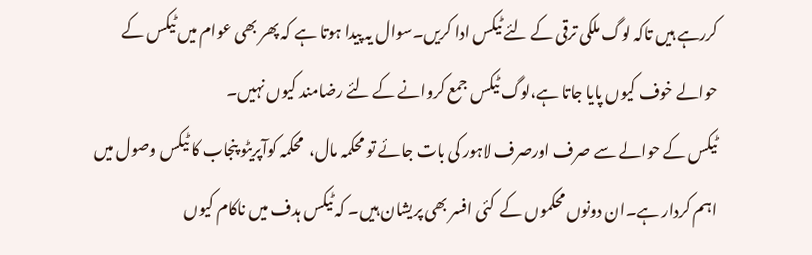کررہے ہیں تاکہ لوگ ملکی ترقی کے لئے ٹیکس ادا کریں۔سوال یہ پیدا ہوتا ہے کہ پھر بھی عوام میں ٹیکس کے حوالے خوف کیوں پایا جاتا ہے،لوگ ٹیکس جمع کروانے کے لئے رضامند کیوں نہیں۔
ٹیکس کے حوالے سے صرف اورصرف لاہور کی بات جائے تو محکمہ مال،  محکمہ کوآپریٹو پنجاب کا ٹیکس وصول میں اہم کردار ہے۔ان دونوں محکموں کے  کئی افسر بھی پریشان ہیں۔ کہ ٹیکس ہدف میں ناکام کیوں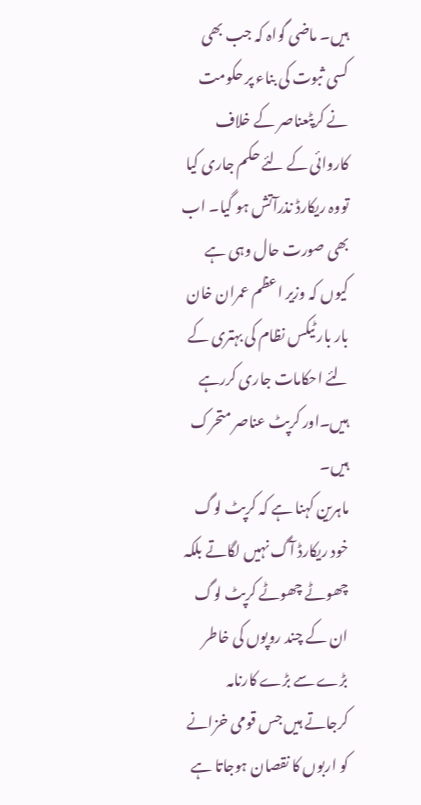ہیں۔ ماضی گواہ کہ جب بھی کسی ثبوت کی بناء پر حکومت نے کرپٹعناصر کے خلاف کاروائی کے لئے حکم جاری کیا تووہ ریکارڈ نذرآتش ہو گیا۔ اب بھی صورت حال وہی ہے کیوں کہ وزیر اعظم عمران خان بار بار ٹیکس نظام کی بہتری کے لئے احکامات جاری کررہے ہیں۔اور کرپٹ عناصر متحرک ہیں۔
ماہرین کہنا ہے کہ کرپٹ لوگ خود ریکارڈ آگ نہیں لگاتے بلکہ چھوٹے چھوٹے کرپٹ لوگ ان کے چند روپوں کی خاطر بڑے سے بڑے کارنامہ کرجاتے ہیں جس قومی خزانے کو اربوں کا نقصان ہوجاتا ہے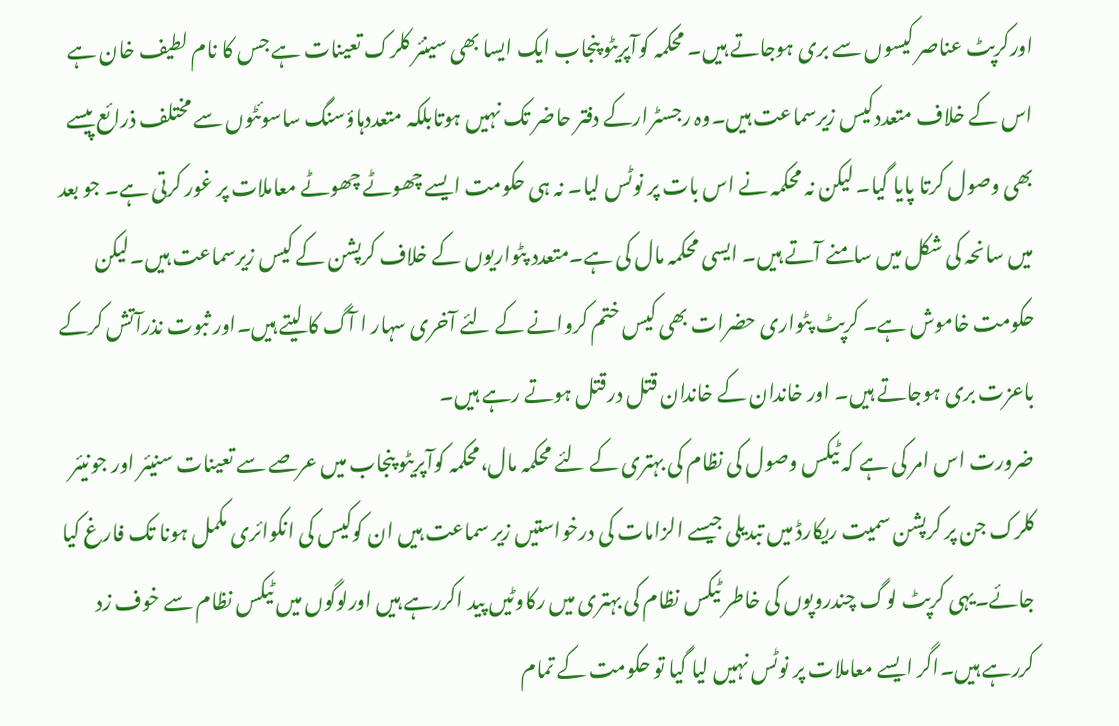اورکرپٹ عناصر کیسوں سے بری ہوجاتے ہیں۔ محکمہ کوآپریٹو پنجاب ایک ایسا بھی سینئر کلرک تعینات ہے جس کا نام لطیف خان ہے اس کے خلاف متعددکیس زیرسماعت ہیں۔وہ رجسٹرارکے دفتر حاضر تک نہیں ہوتابلکہ متعددہاؤسنگ ساسوئٹوں سے مختلف ذرائع پیسے بھی وصول کرتا پایا گیا۔ لیکن نہ محکمہ نے اس بات پر نوٹس لیا۔ نہ ہی حکومت ایسے چھوٹے چھوٹے معاملات پر غور کرتی ہے۔ جو بعد میں سانحہ کی شکل میں سامنے آتے ہیں۔ ایسی محکمہ مال کی ہے۔متعدد پٹواریوں کے خلاف کرپشن کے کیس زیرسماعت ہیں۔لیکن حکومت خاموش ہے۔ کرپٹ پٹواری حضرات بھی کیس ختم کروانے کے لئے آخری سہار ا آگ کا لیتے ہیں۔اور ثبوت نذرآتش کرکے باعزت بری ہوجاتے ہیں۔ اور خاندان کے خاندان قتل درقتل ہوتے رہے ہیں۔
ضرورت اس امر کی ہے کہ ٹیکس وصول کی نظام کی بہتری کے لئے محکمہ مال،محکمہ کوآپریٹو پنجاب میں عرصے سے تعینات سنیئر اور جونیئر کلرک جن پر کرپشن سمیت ریکارڈ میں تبدیلی جیسے الزامات کی درخواستیں زیر سماعت ہیں ان کوکیس کی انکوائری مکمل ہونا تک فارغ کیا جائے۔یہی کرپٹ لوگ چندروپوں کی خاطر ٹیکس نظام کی بہتری میں رکاوٹیں پید اکررہے ہیں اورلوگوں میں ٹیکس نظام سے خوف زد کررہے ہیں۔اگر ایسے معاملات پر نوٹس نہیں لیا گیا تو حکومت کے تمام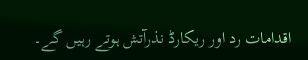اقدامات رد اور ریکارڈ نذرآتش ہوتے رہیں گے۔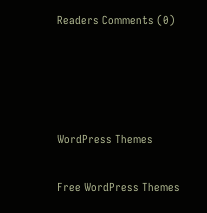Readers Comments (0)




WordPress Themes

Free WordPress Themes